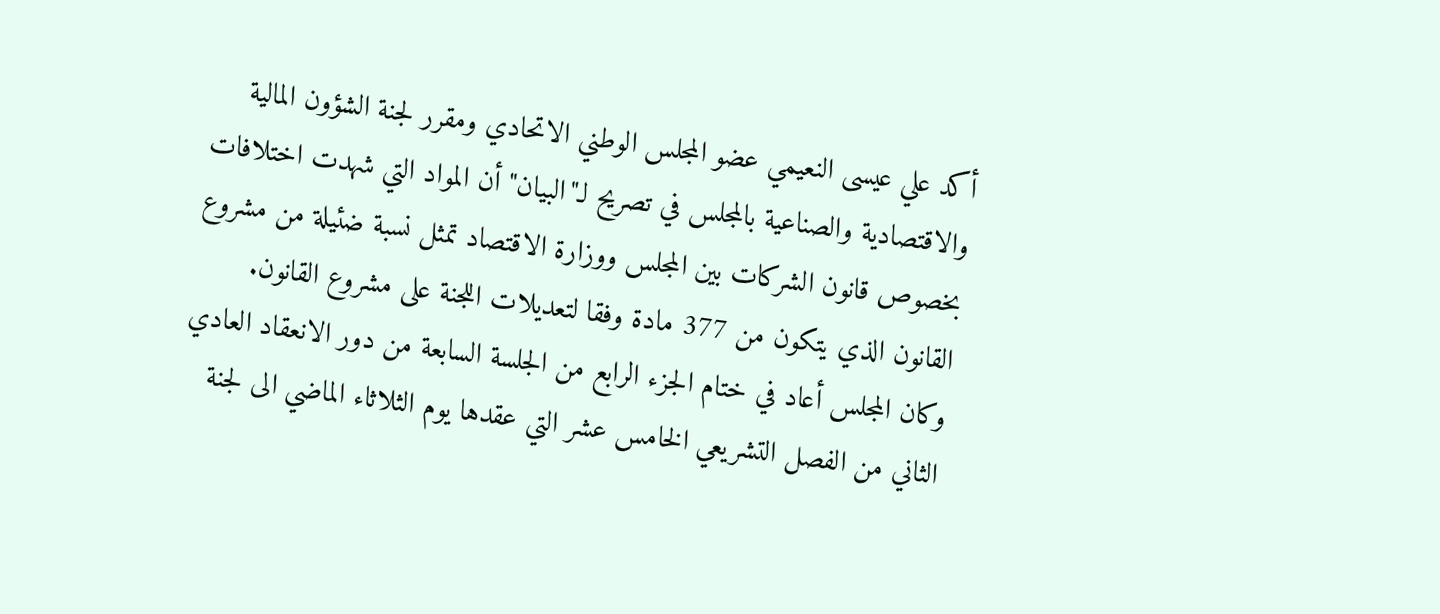أكد علي عيسى النعيمي عضو المجلس الوطني الاتحادي ومقرر لجنة الشؤون المالية والاقتصادية والصناعية بالمجلس في تصريح لـ"البيان" أن المواد التي شهدت اختلافات بخصوص قانون الشركات بين المجلس ووزارة الاقتصاد تمثل نسبة ضئيلة من مشروع القانون الذي يتكون من 377 مادة وفقا لتعديلات اللجنة على مشروع القانون.
وكان المجلس أعاد في ختام الجزء الرابع من الجلسة السابعة من دور الانعقاد العادي الثاني من الفصل التشريعي الخامس عشر التي عقدها يوم الثلاثاء الماضي الى لجنة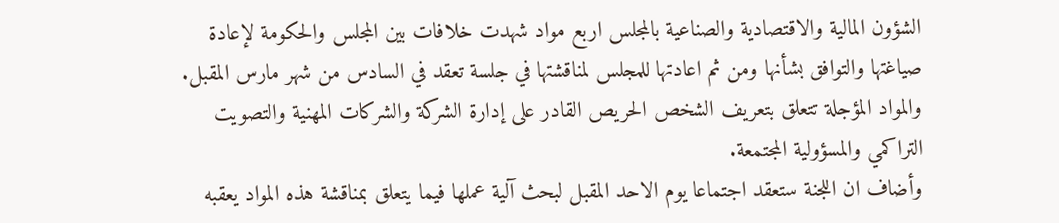الشؤون المالية والاقتصادية والصناعية بالمجلس اربع مواد شهدت خلافات بين المجلس والحكومة لإعادة صياغتها والتوافق بشأنها ومن ثم اعادتها للمجلس لمناقشتها في جلسة تعقد في السادس من شهر مارس المقبل.
والمواد المؤجلة تتعلق بتعريف الشخص الحريص القادر على إدارة الشركة والشركات المهنية والتصويت التراكمي والمسؤولية المجتمعة.
وأضاف ان اللجنة ستعقد اجتماعا يوم الاحد المقبل لبحث آلية عملها فيما يتعلق بمناقشة هذه المواد يعقبه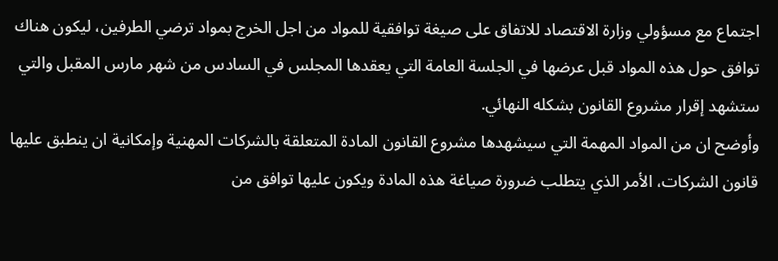اجتماع مع مسؤولي وزارة الاقتصاد للاتفاق على صيغة توافقية للمواد من اجل الخرج بمواد ترضي الطرفين، ليكون هناك توافق حول هذه المواد قبل عرضها في الجلسة العامة التي يعقدها المجلس في السادس من شهر مارس المقبل والتي ستشهد إقرار مشروع القانون بشكله النهائي.
وأوضح ان من المواد المهمة التي سيشهدها مشروع القانون المادة المتعلقة بالشركات المهنية وإمكانية ان ينطبق عليها قانون الشركات، الأمر الذي يتطلب ضرورة صياغة هذه المادة ويكون عليها توافق من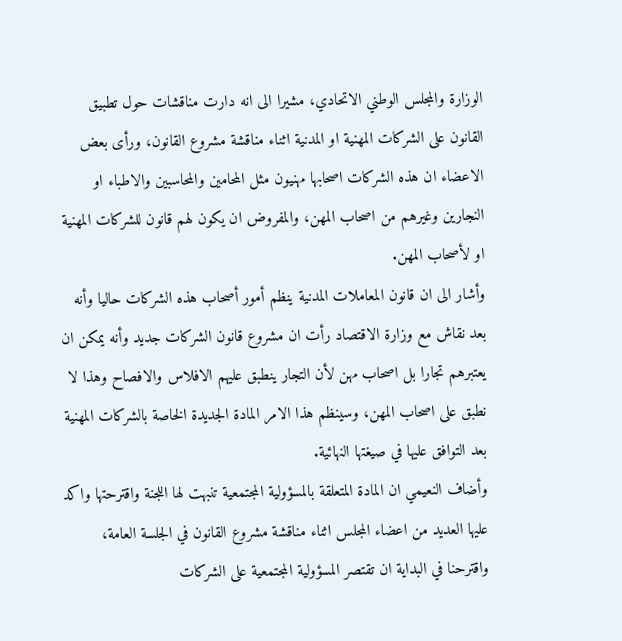الوزارة والمجلس الوطني الاتحادي، مشيرا الى انه دارت مناقشات حول تطبيق القانون على الشركات المهنية او المدنية اثناء مناقشة مشروع القانون، ورأى بعض الاعضاء ان هذه الشركات اصحابها مهنيون مثل المحامين والمحاسبين والاطباء او النجارين وغيرهم من اصحاب المهن، والمفروض ان يكون لهم قانون للشركات المهنية او لأصحاب المهن.
وأشار الى ان قانون المعاملات المدنية ينظم أمور أصحاب هذه الشركات حاليا وأنه بعد نقاش مع وزارة الاقتصاد رأت ان مشروع قانون الشركات جديد وأنه يمكن ان يعتبرهم تجارا بل اصحاب مهن لأن التجار ينطبق عليهم الافلاس والافصاح وهذا لا نطبق على اصحاب المهن، وسينظم هذا الامر المادة الجديدة الخاصة بالشركات المهنية بعد التوافق عليها في صيغتها النهائية.
وأضاف النعيمي ان المادة المتعلقة بالمسؤولية المجتمعية تنبهت لها اللجنة واقترحتها واكد عليها العديد من اعضاء المجلس اثناء مناقشة مشروع القانون في الجلسة العامة، واقترحنا في البداية ان تقتصر المسؤولية المجتمعية على الشركات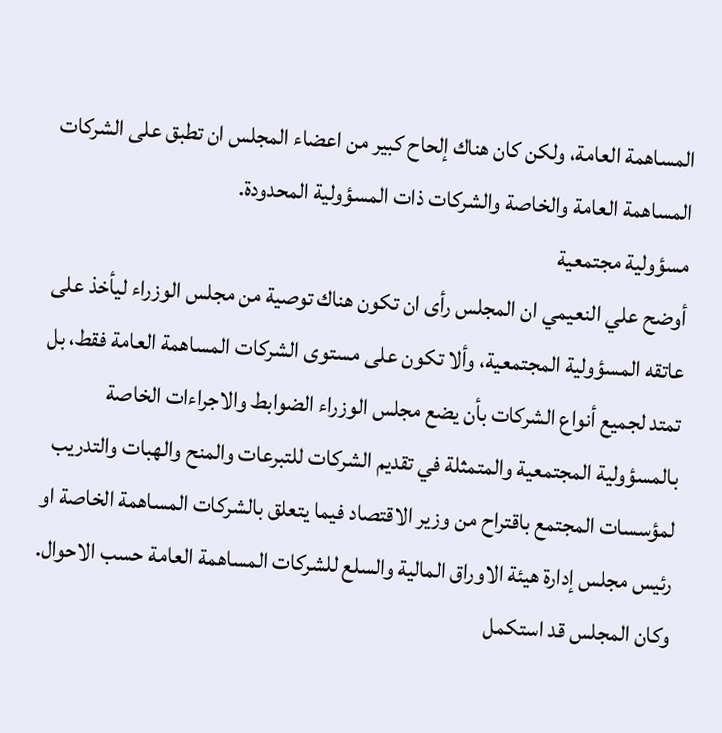المساهمة العامة، ولكن كان هناك إلحاح كبير من اعضاء المجلس ان تطبق على الشركات المساهمة العامة والخاصة والشركات ذات المسؤولية المحدودة.
مسؤولية مجتمعية
أوضح علي النعيمي ان المجلس رأى ان تكون هناك توصية من مجلس الوزراء ليأخذ على عاتقه المسؤولية المجتمعية، وألا تكون على مستوى الشركات المساهمة العامة فقط، بل تمتد لجميع أنواع الشركات بأن يضع مجلس الوزراء الضوابط والاجراءات الخاصة بالمسؤولية المجتمعية والمتمثلة في تقديم الشركات للتبرعات والمنح والهبات والتدريب لمؤسسات المجتمع باقتراح من وزير الاقتصاد فيما يتعلق بالشركات المساهمة الخاصة او رئيس مجلس إدارة هيئة الاوراق المالية والسلع للشركات المساهمة العامة حسب الاحوال.
وكان المجلس قد استكمل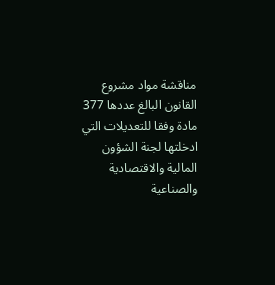مناقشة مواد مشروع القانون البالغ عددها 377 مادة وفقا للتعديلات التي ادخلتها لجنة الشؤون المالية والاقتصادية والصناعية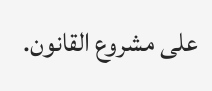على مشروع القانون.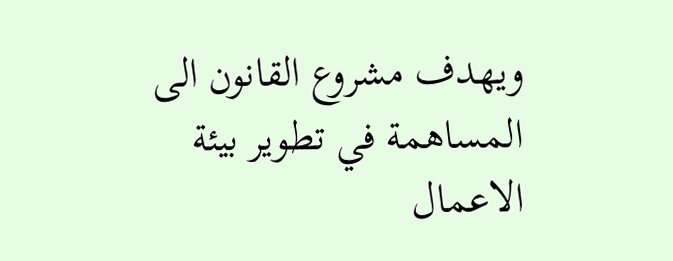ويهدف مشروع القانون الى المساهمة في تطوير بيئة الاعمال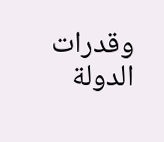وقدرات الدولة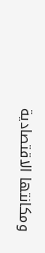ومكانتها الاقتصادية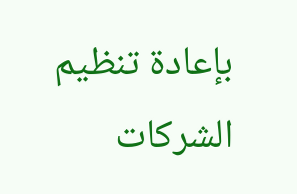بإعادة تنظيم الشركات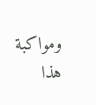ومواكبة هذا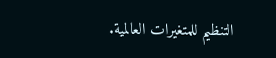التنظيم للمتغيرات العالمية.